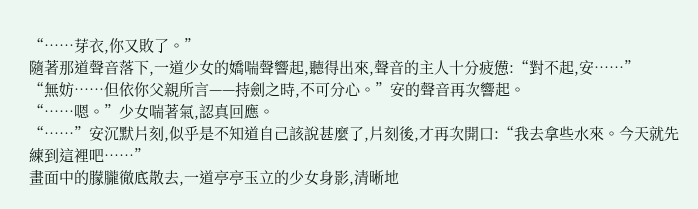“……芽衣,你又敗了。”
隨著那道聲音落下,一道少女的嬌喘聲響起,聽得出來,聲音的主人十分疲憊:“對不起,安……”
“無妨……但依你父親所言——持劍之時,不可分心。”安的聲音再次響起。
“……嗯。”少女喘著氣,認真回應。
“……”安沉默片刻,似乎是不知道自己該說甚麼了,片刻後,才再次開口:“我去拿些水來。今天就先練到這裡吧……”
畫面中的朦朧徹底散去,一道亭亭玉立的少女身影,清晰地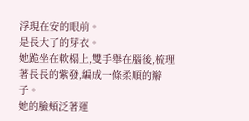浮現在安的眼前。
是長大了的芽衣。
她跪坐在軟榻上,雙手舉在腦後,梳理著長長的紫發,編成一條柔順的辮子。
她的臉頰泛著運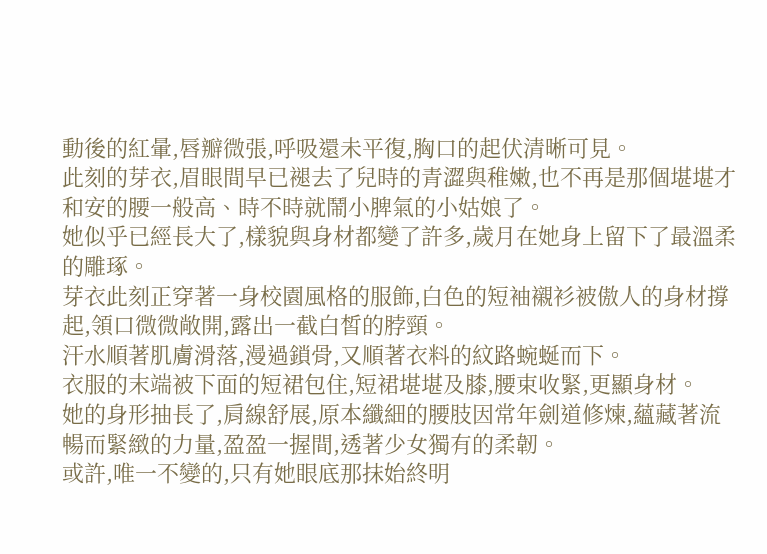動後的紅暈,唇瓣微張,呼吸還未平復,胸口的起伏清晰可見。
此刻的芽衣,眉眼間早已褪去了兒時的青澀與稚嫩,也不再是那個堪堪才和安的腰一般高、時不時就鬧小脾氣的小姑娘了。
她似乎已經長大了,樣貌與身材都變了許多,歲月在她身上留下了最溫柔的雕琢。
芽衣此刻正穿著一身校園風格的服飾,白色的短袖襯衫被傲人的身材撐起,領口微微敞開,露出一截白皙的脖頸。
汗水順著肌膚滑落,漫過鎖骨,又順著衣料的紋路蜿蜒而下。
衣服的末端被下面的短裙包住,短裙堪堪及膝,腰束收緊,更顯身材。
她的身形抽長了,肩線舒展,原本纖細的腰肢因常年劍道修煉,蘊藏著流暢而緊緻的力量,盈盈一握間,透著少女獨有的柔韌。
或許,唯一不變的,只有她眼底那抹始終明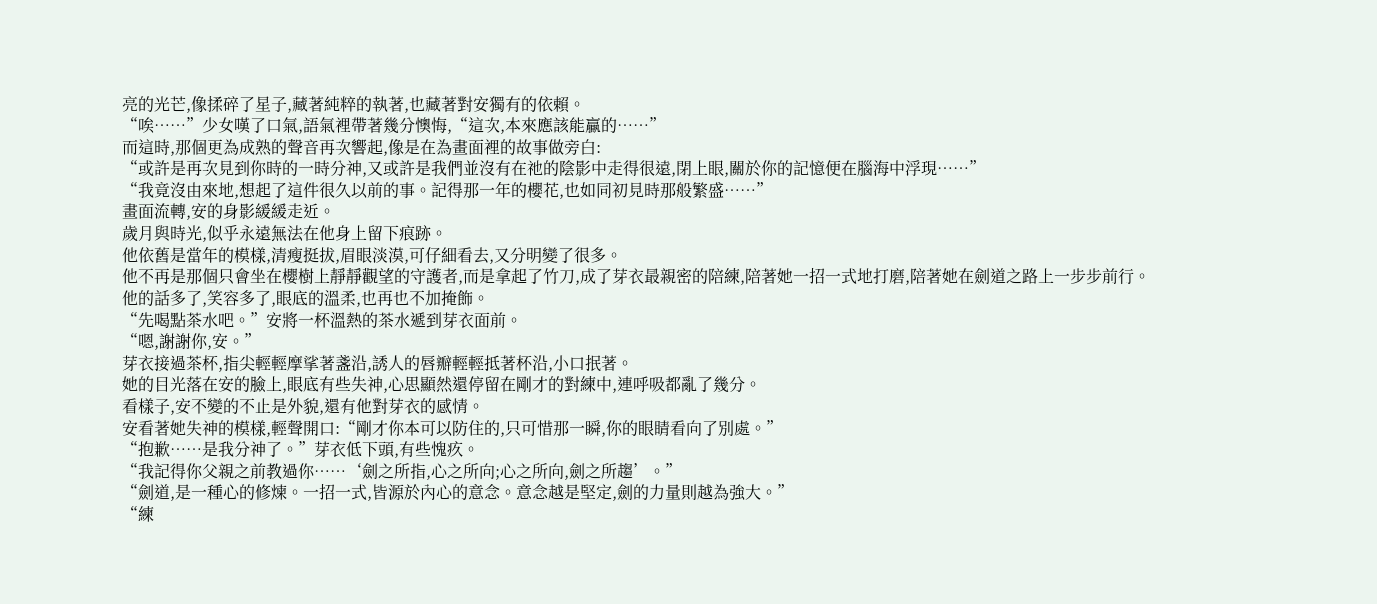亮的光芒,像揉碎了星子,藏著純粹的執著,也藏著對安獨有的依賴。
“唉……”少女嘆了口氣,語氣裡帶著幾分懊悔,“這次,本來應該能贏的……”
而這時,那個更為成熟的聲音再次響起,像是在為畫面裡的故事做旁白:
“或許是再次見到你時的一時分神,又或許是我們並沒有在祂的陰影中走得很遠,閉上眼,關於你的記憶便在腦海中浮現……”
“我竟沒由來地,想起了這件很久以前的事。記得那一年的櫻花,也如同初見時那般繁盛……”
畫面流轉,安的身影緩緩走近。
歲月與時光,似乎永遠無法在他身上留下痕跡。
他依舊是當年的模樣,清瘦挺拔,眉眼淡漠,可仔細看去,又分明變了很多。
他不再是那個只會坐在櫻樹上靜靜觀望的守護者,而是拿起了竹刀,成了芽衣最親密的陪練,陪著她一招一式地打磨,陪著她在劍道之路上一步步前行。
他的話多了,笑容多了,眼底的溫柔,也再也不加掩飾。
“先喝點茶水吧。”安將一杯溫熱的茶水遞到芽衣面前。
“嗯,謝謝你,安。”
芽衣接過茶杯,指尖輕輕摩挲著盞沿,誘人的唇瓣輕輕抵著杯沿,小口抿著。
她的目光落在安的臉上,眼底有些失神,心思顯然還停留在剛才的對練中,連呼吸都亂了幾分。
看樣子,安不變的不止是外貌,還有他對芽衣的感情。
安看著她失神的模樣,輕聲開口:“剛才你本可以防住的,只可惜那一瞬,你的眼睛看向了別處。”
“抱歉……是我分神了。”芽衣低下頭,有些愧疚。
“我記得你父親之前教過你……‘劍之所指,心之所向;心之所向,劍之所趨’。”
“劍道,是一種心的修煉。一招一式,皆源於內心的意念。意念越是堅定,劍的力量則越為強大。”
“練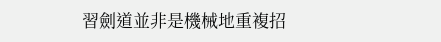習劍道並非是機械地重複招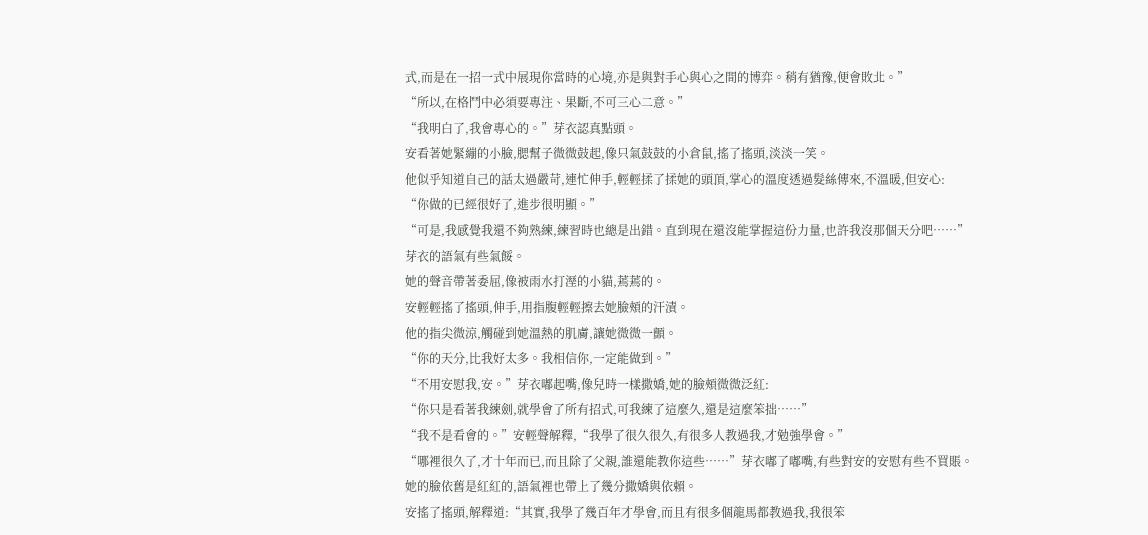式,而是在一招一式中展現你當時的心境,亦是與對手心與心之間的博弈。稍有猶豫,便會敗北。”
“所以,在格鬥中必須要專注、果斷,不可三心二意。”
“我明白了,我會專心的。”芽衣認真點頭。
安看著她緊繃的小臉,腮幫子微微鼓起,像只氣鼓鼓的小倉鼠,搖了搖頭,淡淡一笑。
他似乎知道自己的話太過嚴苛,連忙伸手,輕輕揉了揉她的頭頂,掌心的溫度透過髮絲傳來,不溫暖,但安心:
“你做的已經很好了,進步很明顯。”
“可是,我感覺我還不夠熟練,練習時也總是出錯。直到現在還沒能掌握這份力量,也許我沒那個天分吧……”
芽衣的語氣有些氣餒。
她的聲音帶著委屈,像被雨水打溼的小貓,蔫蔫的。
安輕輕搖了搖頭,伸手,用指腹輕輕擦去她臉頰的汗漬。
他的指尖微涼,觸碰到她溫熱的肌膚,讓她微微一顫。
“你的天分,比我好太多。我相信你,一定能做到。”
“不用安慰我,安。”芽衣嘟起嘴,像兒時一樣撒嬌,她的臉頰微微泛紅:
“你只是看著我練劍,就學會了所有招式,可我練了這麼久,還是這麼笨拙……”
“我不是看會的。”安輕聲解釋,“我學了很久很久,有很多人教過我,才勉強學會。”
“哪裡很久了,才十年而已,而且除了父親,誰還能教你這些……”芽衣嘟了嘟嘴,有些對安的安慰有些不買賬。
她的臉依舊是紅紅的,語氣裡也帶上了幾分撒嬌與依賴。
安搖了搖頭,解釋道:“其實,我學了幾百年才學會,而且有很多個龍馬都教過我,我很笨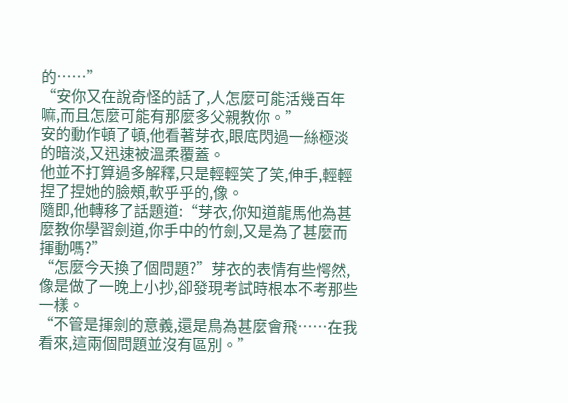的……”
“安你又在說奇怪的話了,人怎麼可能活幾百年嘛,而且怎麼可能有那麼多父親教你。”
安的動作頓了頓,他看著芽衣,眼底閃過一絲極淡的暗淡,又迅速被溫柔覆蓋。
他並不打算過多解釋,只是輕輕笑了笑,伸手,輕輕捏了捏她的臉頰,軟乎乎的,像。
隨即,他轉移了話題道:“芽衣,你知道龍馬他為甚麼教你學習劍道,你手中的竹劍,又是為了甚麼而揮動嗎?”
“怎麼今天換了個問題?”芽衣的表情有些愕然,像是做了一晚上小抄,卻發現考試時根本不考那些一樣。
“不管是揮劍的意義,還是鳥為甚麼會飛……在我看來,這兩個問題並沒有區別。”